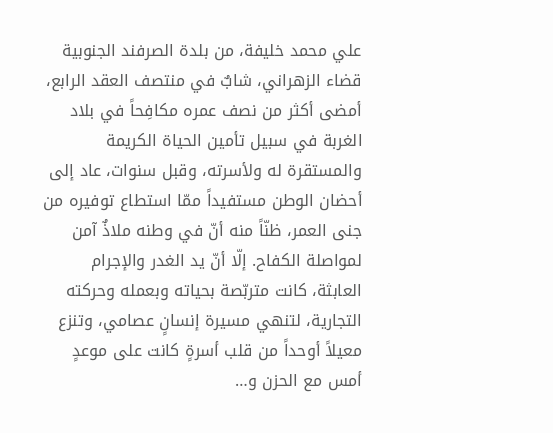علي محمد خليفة، من بلدة الصرفند الجنوبية قضاء الزهراني، شابٌ في منتصف العقد الرابع، أمضى أكثر من نصف عمره مكافِحاً في بلاد الغربة في سبيل تأمين الحياة الكريمة والمستقرة له ولأسرته، وقبل سنوات، عاد إلى أحضان الوطن مستفيداً ممّا استطاع توفيره من جنى العمر، ظنّاً منه أنّ في وطنه ملاذٌ آمن لمواصلة الكفاح. إلّا أنّ يد الغدر والإجرام العابثة، كانت متربّصة بحياته وبعمله وحركته التجارية، لتنهي مسيرة إنسانٍ عصامي، وتنزع معيلاً أوحداً من قلب أسرةٍ كانت على موعدٍ أمس مع الحزن و…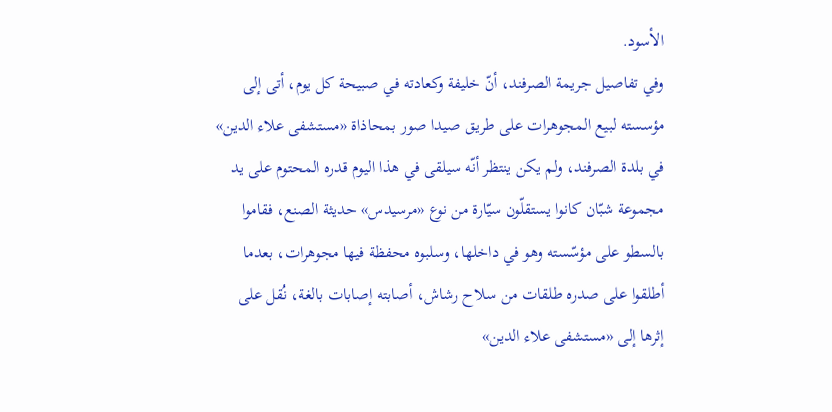الأسود.
وفي تفاصيل جريمة الصرفند، أنّ خليفة وكعادته في صبيحة كل يوم، أتى إلى مؤسسته لبيع المجوهرات على طريق صيدا صور بمحاذاة «مستشفى علاء الدين» في بلدة الصرفند، ولم يكن ينتظر أنّه سيلقى في هذا اليوم قدره المحتوم على يد مجموعة شبّان كانوا يستقلّون سيّارة من نوع «مرسيدس» حديثة الصنع، فقاموا بالسطو على مؤسّسته وهو في داخلها، وسلبوه محفظة فيها مجوهرات، بعدما أطلقوا على صدره طلقات من سلاح رشاش، أصابته إصابات بالغة، نُقل على إثرها إلى «مستشفى علاء الدين»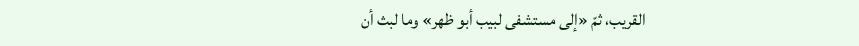القريب، ثمّ «إلى مستشفى لبيب أبو ظهر» وما لبث أن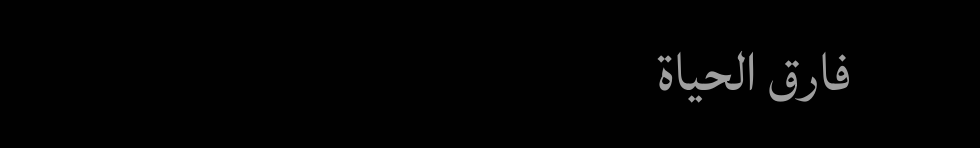فارق الحياة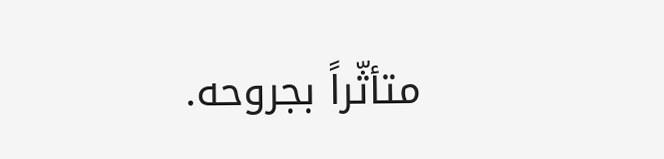متأثّراً بجروحه.